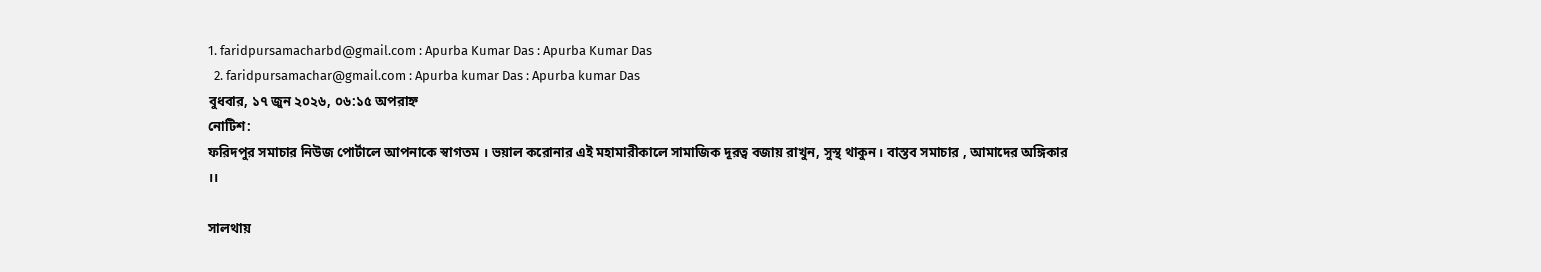1. faridpursamacharbd@gmail.com : Apurba Kumar Das : Apurba Kumar Das
  2. faridpursamachar@gmail.com : Apurba kumar Das : Apurba kumar Das
বুধবার, ১৭ জুন ২০২৬, ০৬:১৫ অপরাহ্ন
নোটিশ:
ফরিদপুর সমাচার নিউজ পোর্টালে আপনাকে স্বাগতম । ভয়াল করোনার এই মহামারীকালে সামাজিক দূরত্ব বজায় রাখুন, সুস্থ থাকুন। বাস্তব সমাচার , আমাদের অঙ্গিকার ।।

সালথায়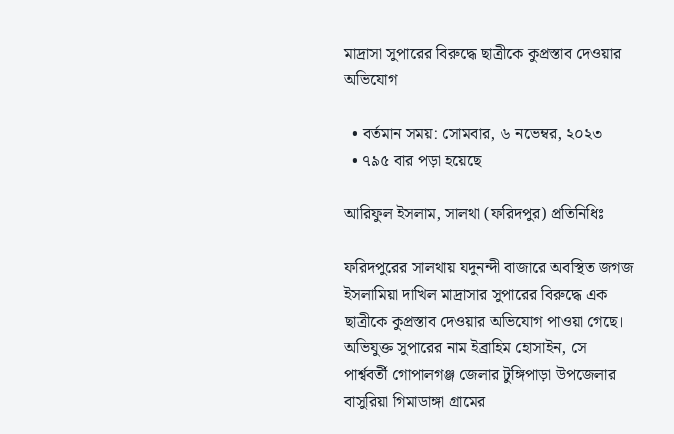মাদ্রাসা সুপারের বিরুদ্ধে ছাত্রীকে কুপ্রস্তাব দেওয়ার অভিযোগ

  • বর্তমান সময়: সোমবার, ৬ নভেম্বর, ২০২৩
  • ৭৯৫ বার পড়া হয়েছে

আরিফুল ইসলাম, সালথা (ফরিদপুর) প্রতিনিধিঃ

ফরিদপুরের সালথায় যদুনন্দী বাজারে অবস্থিত জগজ ইসলামিয়া দাখিল মাদ্রাসার সুপারের বিরুদ্ধে এক ছাত্রীকে কুপ্রস্তাব দেওয়ার অভিযোগ পাওয়া গেছে। অভিযুক্ত সুপারের নাম ইব্রাহিম হোসাইন, সে পার্শ্ববর্তী গোপালগঞ্জ জেলার টুঙ্গিপাড়া উপজেলার বাসুরিয়া গিমাডাঙ্গা গ্রামের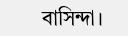বাসিন্দা।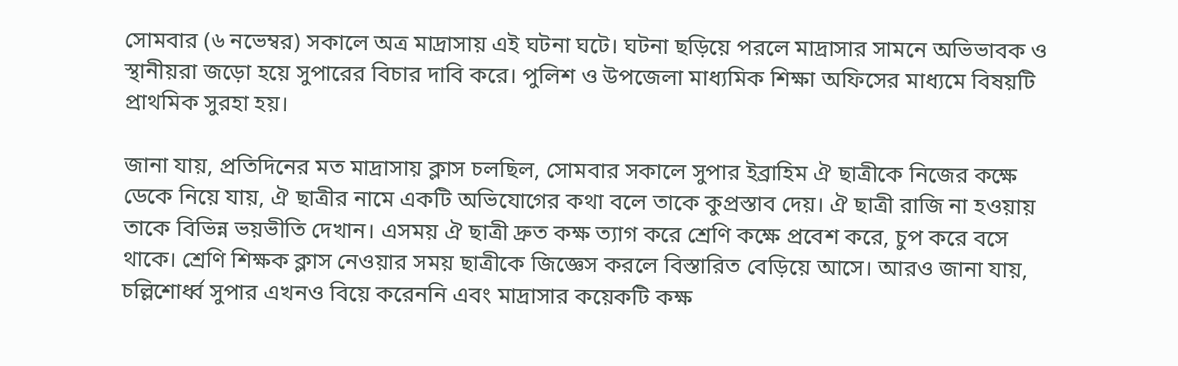সোমবার (৬ নভেম্বর) সকালে অত্র মাদ্রাসায় এই ঘটনা ঘটে। ঘটনা ছড়িয়ে পরলে মাদ্রাসার সামনে অভিভাবক ও স্থানীয়রা জড়ো হয়ে সুপারের বিচার দাবি করে। পুলিশ ও উপজেলা মাধ্যমিক শিক্ষা অফিসের মাধ্যমে বিষয়টি প্রাথমিক সুরহা হয়।

জানা যায়, প্রতিদিনের মত মাদ্রাসায় ক্লাস চলছিল, সোমবার সকালে সুপার ইব্রাহিম ঐ ছাত্রীকে নিজের কক্ষে ডেকে নিয়ে যায়, ঐ ছাত্রীর নামে একটি অভিযোগের কথা বলে তাকে কুপ্রস্তাব দেয়। ঐ ছাত্রী রাজি না হওয়ায় তাকে বিভিন্ন ভয়ভীতি দেখান। এসময় ঐ ছাত্রী দ্রুত কক্ষ ত্যাগ করে শ্রেণি কক্ষে প্রবেশ করে, চুপ করে বসে থাকে। শ্রেণি শিক্ষক ক্লাস নেওয়ার সময় ছাত্রীকে জিজ্ঞেস করলে বিস্তারিত বেড়িয়ে আসে। আরও জানা যায়, চল্লিশোর্ধ্ব সুপার এখনও বিয়ে করেননি এবং মাদ্রাসার কয়েকটি কক্ষ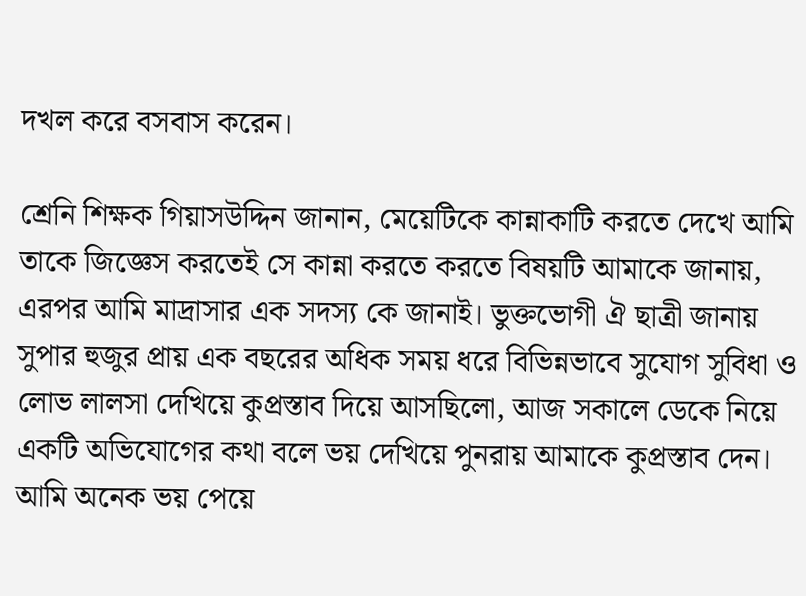দখল করে বসবাস করেন।

শ্রেনি শিক্ষক গিয়াসউদ্দিন জানান, মেয়েটিকে কান্নাকাটি করতে দেখে আমি তাকে জিজ্ঞেস করতেই সে কান্না করতে করতে বিষয়টি আমাকে জানায়, এরপর আমি মাদ্রাসার এক সদস্য কে জানাই। ভুক্তভোগী ঐ ছাত্রী জানায় সুপার হুজুর প্রায় এক বছরের অধিক সময় ধরে বিভিন্নভাবে সুযোগ সুবিধা ও লোভ লালসা দেখিয়ে কুপ্রস্তাব দিয়ে আসছিলো, আজ সকালে ডেকে নিয়ে একটি অভিযোগের কথা বলে ভয় দেখিয়ে পুনরায় আমাকে কুপ্রস্তাব দেন। আমি অনেক ভয় পেয়ে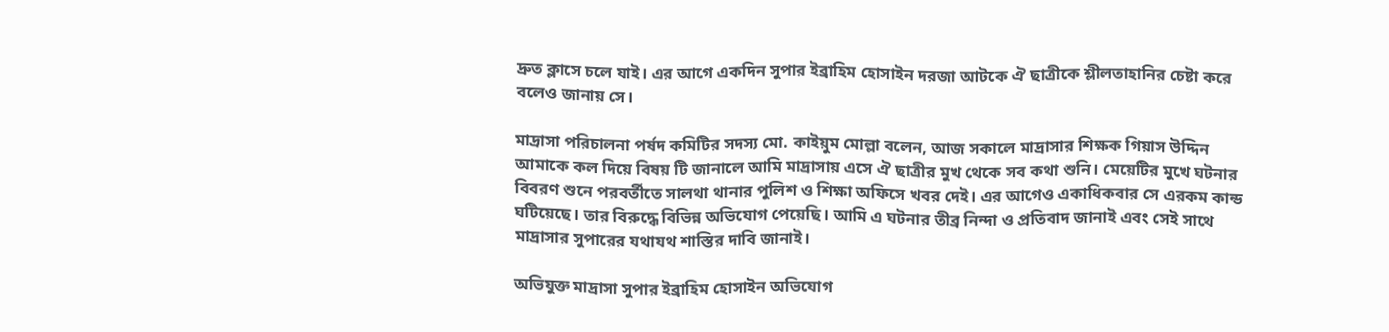দ্রুত ক্লাসে চলে যাই। এর আগে একদিন সুপার ইব্রাহিম হোসাইন দরজা আটকে ঐ ছাত্রীকে শ্লীলতাহানির চেষ্টা করে বলেও জানায় সে।

মাদ্রাসা পরিচালনা পর্ষদ কমিটির সদস্য মো. কাইয়ুম মোল্লা বলেন, আজ সকালে মাদ্রাসার শিক্ষক গিয়াস উদ্দিন আমাকে কল দিয়ে বিষয় টি জানালে আমি মাদ্রাসায় এসে ঐ ছাত্রীর মুখ থেকে সব কথা শুনি। মেয়েটির মুখে ঘটনার বিবরণ শুনে পরবর্তীতে সালথা থানার পুলিশ ও শিক্ষা অফিসে খবর দেই। এর আগেও একাধিকবার সে এরকম কান্ড ঘটিয়েছে। তার বিরুদ্ধে বিভিন্ন অভিযোগ পেয়েছি। আমি এ ঘটনার তীব্র নিন্দা ও প্রতিবাদ জানাই এবং সেই সাথে মাদ্রাসার সুপারের যথাযথ শাস্তির দাবি জানাই।

অভিযুক্ত মাদ্রাসা সুপার ইব্রাহিম হোসাইন অভিযোগ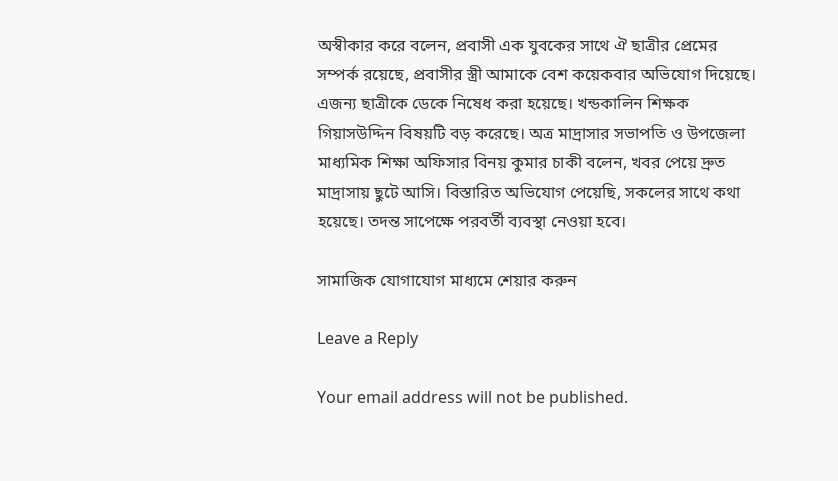অস্বীকার করে বলেন, প্রবাসী এক যুবকের সাথে ঐ ছাত্রীর প্রেমের সম্পর্ক রয়েছে, প্রবাসীর স্ত্রী আমাকে বেশ কয়েকবার অভিযোগ দিয়েছে। এজন্য ছাত্রীকে ডেকে নিষেধ করা হয়েছে। খন্ডকালিন শিক্ষক গিয়াসউদ্দিন বিষয়টি বড় করেছে। অত্র মাদ্রাসার সভাপতি ও উপজেলা মাধ্যমিক শিক্ষা অফিসার বিনয় কুমার চাকী বলেন, খবর পেয়ে দ্রুত মাদ্রাসায় ছুটে আসি। বিস্তারিত অভিযোগ পেয়েছি, সকলের সাথে কথা হয়েছে। তদন্ত সাপেক্ষে পরবর্তী ব্যবস্থা নেওয়া হবে।

সামাজিক যোগাযোগ মাধ্যমে শেয়ার করুন

Leave a Reply

Your email address will not be published.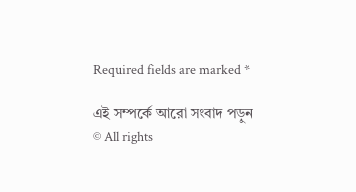Required fields are marked *

এই সম্পর্কে আরো সংবাদ পড়ুন
© All rights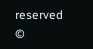reserved ©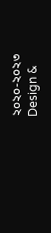২০২০-২০২৩
Design &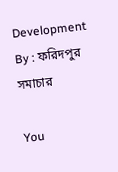Development By : ফরিদপুর সমাচার

You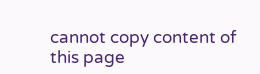cannot copy content of this page